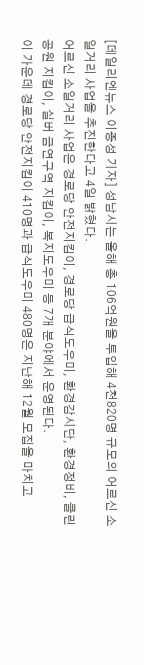[데일리엔뉴스 이종성 기자] 성남시는 올해 총 106억원을 투입해 4천820명 규모의 어르신 소일거리 사업을 추진한다고 4일 밝혔다.
어르신 소일거리 사업은 경로당 안전지킴이, 경로당 급식도우미, 환경감시단, 환경정비, 클린공원 지킴이, 실버 금연구역 지킴이, 복지도우미 등 7개 분야에서 운영된다.
이 가운데 경로당 안전지킴이 410명과 급식도우미 480명은 지난해 12월 모집을 마치고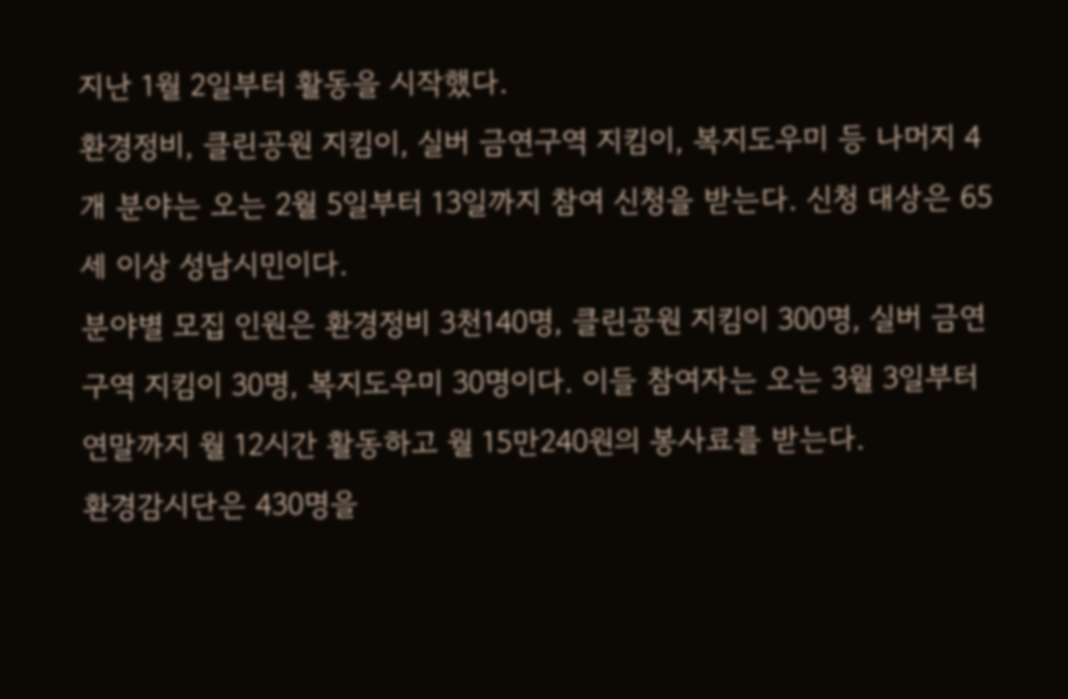지난 1월 2일부터 활동을 시작했다.
환경정비, 클린공원 지킴이, 실버 금연구역 지킴이, 복지도우미 등 나머지 4개 분야는 오는 2월 5일부터 13일까지 참여 신청을 받는다. 신청 대상은 65세 이상 성남시민이다.
분야별 모집 인원은 환경정비 3천140명, 클린공원 지킴이 300명, 실버 금연구역 지킴이 30명, 복지도우미 30명이다. 이들 참여자는 오는 3월 3일부터 연말까지 월 12시간 활동하고 월 15만240원의 봉사료를 받는다.
환경감시단은 430명을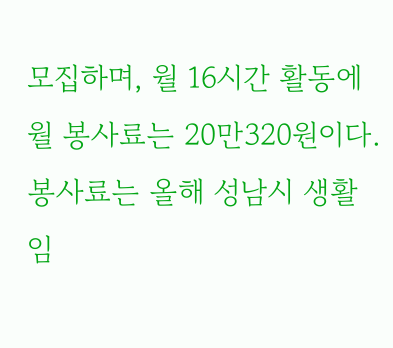모집하며, 월 16시간 활동에 월 봉사료는 20만320원이다. 봉사료는 올해 성남시 생활임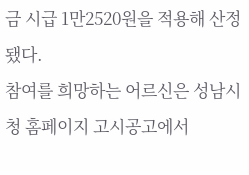금 시급 1만2520원을 적용해 산정됐다.
참여를 희망하는 어르신은 성남시청 홈페이지 고시공고에서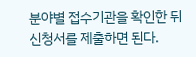분야별 접수기관을 확인한 뒤 신청서를 제출하면 된다.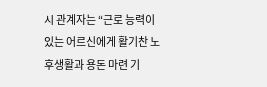시 관계자는 “근로 능력이 있는 어르신에게 활기찬 노후생활과 용돈 마련 기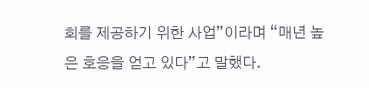회를 제공하기 위한 사업”이라며 “매년 높은 호응을 얻고 있다”고 말했다.